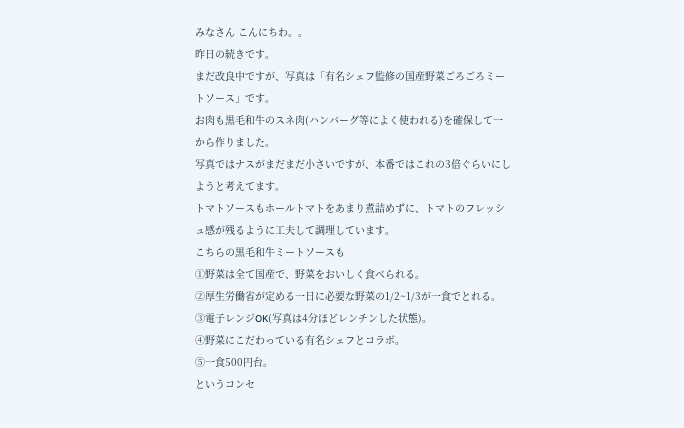みなさん こんにちわ。。
昨日の続きです。
まだ改良中ですが、写真は「有名シェフ監修の国産野菜ごろごろミートソース」です。
お肉も黒毛和牛のスネ肉(ハンバーグ等によく使われる)を確保して一から作りました。
写真ではナスがまだまだ小さいですが、本番ではこれの3倍ぐらいにしようと考えてます。
トマトソースもホールトマトをあまり煮詰めずに、トマトのフレッシュ感が残るように工夫して調理しています。
こちらの黒毛和牛ミートソースも
①野菜は全て国産で、野菜をおいしく食べられる。
②厚生労働省が定める一日に必要な野菜の1/2~1/3が一食でとれる。
③電子レンジOK(写真は4分ほどレンチンした状態)。
④野菜にこだわっている有名シェフとコラボ。
⑤一食500円台。
というコンセ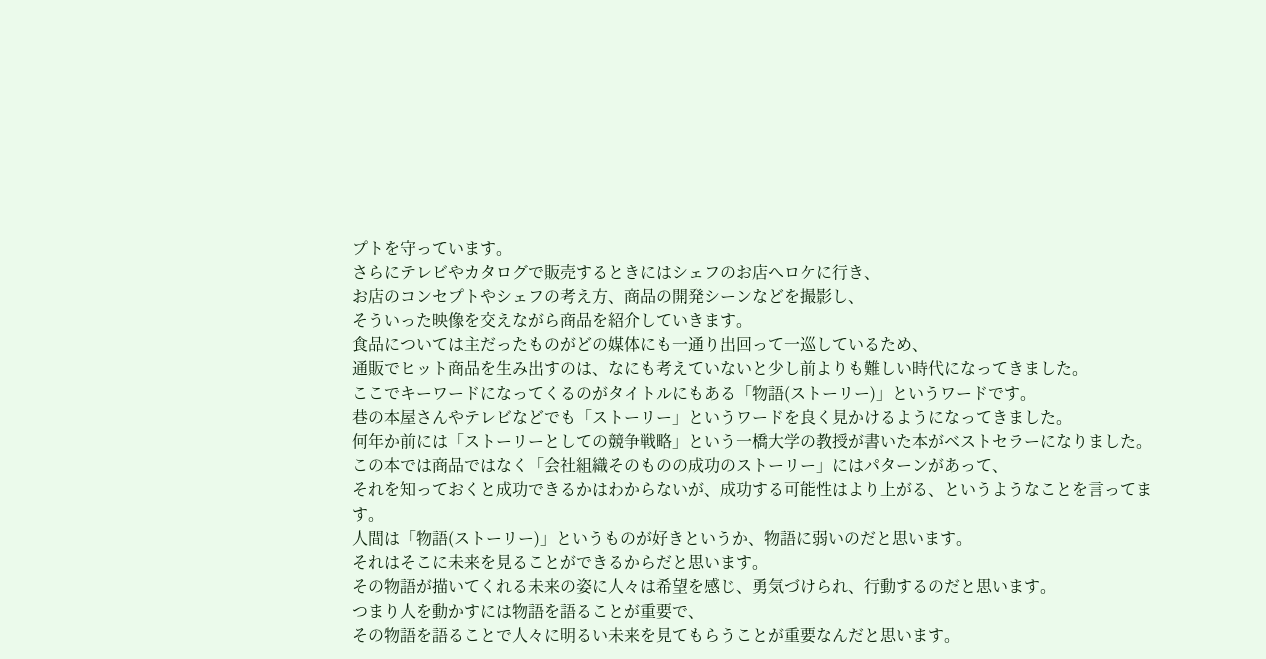プトを守っています。
さらにテレビやカタログで販売するときにはシェフのお店へロケに行き、
お店のコンセプトやシェフの考え方、商品の開発シーンなどを撮影し、
そういった映像を交えながら商品を紹介していきます。
食品については主だったものがどの媒体にも一通り出回って一巡しているため、
通販でヒット商品を生み出すのは、なにも考えていないと少し前よりも難しい時代になってきました。
ここでキーワードになってくるのがタイトルにもある「物語(ストーリー)」というワードです。
巷の本屋さんやテレビなどでも「ストーリー」というワードを良く見かけるようになってきました。
何年か前には「ストーリーとしての競争戦略」という一橋大学の教授が書いた本がベストセラーになりました。
この本では商品ではなく「会社組織そのものの成功のストーリー」にはパターンがあって、
それを知っておくと成功できるかはわからないが、成功する可能性はより上がる、というようなことを言ってます。
人間は「物語(ストーリー)」というものが好きというか、物語に弱いのだと思います。
それはそこに未来を見ることができるからだと思います。
その物語が描いてくれる未来の姿に人々は希望を感じ、勇気づけられ、行動するのだと思います。
つまり人を動かすには物語を語ることが重要で、
その物語を語ることで人々に明るい未来を見てもらうことが重要なんだと思います。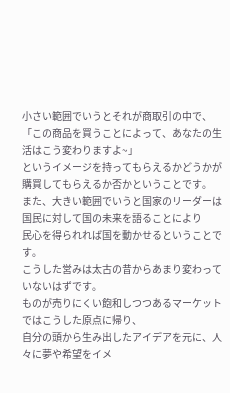小さい範囲でいうとそれが商取引の中で、
「この商品を買うことによって、あなたの生活はこう変わりますよ~」
というイメージを持ってもらえるかどうかが購買してもらえるか否かということです。
また、大きい範囲でいうと国家のリーダーは国民に対して国の未来を語ることにより
民心を得られれば国を動かせるということです。
こうした営みは太古の昔からあまり変わっていないはずです。
ものが売りにくい飽和しつつあるマーケットではこうした原点に帰り、
自分の頭から生み出したアイデアを元に、人々に夢や希望をイメ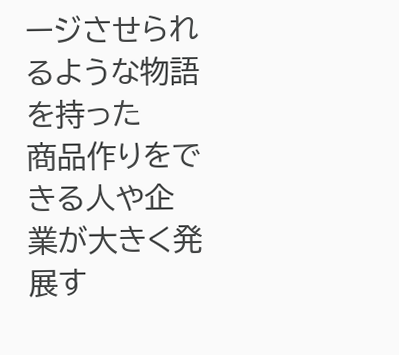ージさせられるような物語を持った
商品作りをできる人や企業が大きく発展す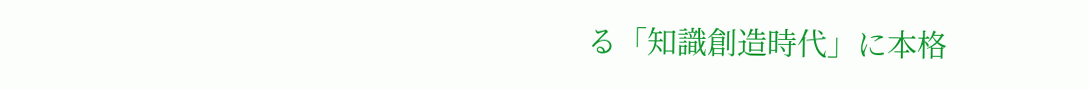る「知識創造時代」に本格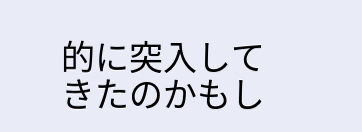的に突入してきたのかもし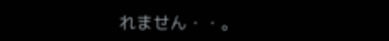れません・・。